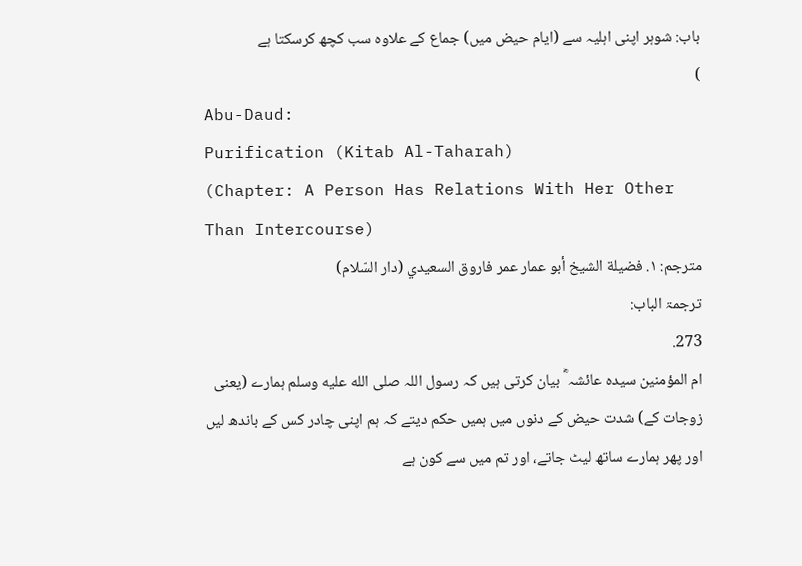باب: شوہر اپنی اہلیہ سے (ایام حیض میں) جماع کے علاوہ سب کچھ کرسکتا ہے
)
Abu-Daud:
Purification (Kitab Al-Taharah)
(Chapter: A Person Has Relations With Her Other Than Intercourse)
مترجم: ١. فضيلة الشيخ أبو عمار عمر فاروق السعيدي (دار السّلام)
ترجمۃ الباب:
273.
ام المؤمنین سیدہ عائشہ ؓ بیان کرتی ہیں کہ رسول اللہ صلى الله عليه وسلم ہمارے (یعنی زوجات کے) شدت حیض کے دنوں میں ہمیں حکم دیتے کہ ہم اپنی چادر کس کے باندھ لیں اور پھر ہمارے ساتھ لیٹ جاتے، اور تم میں سے کون ہے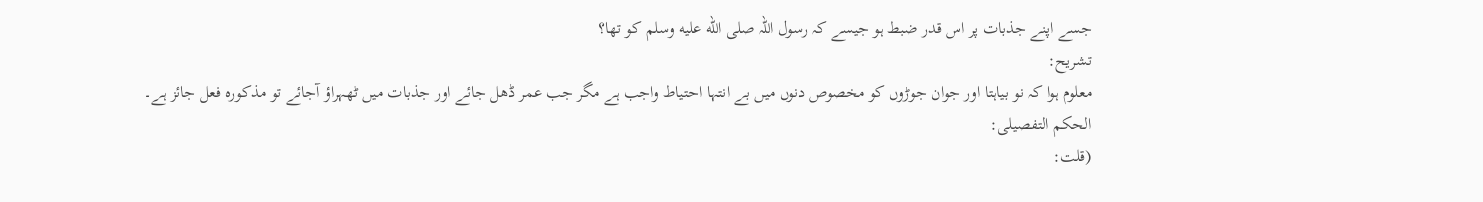جسے اپنے جذبات پر اس قدر ضبط ہو جیسے کہ رسول اللہ صلى الله عليه وسلم کو تھا؟
تشریح:
معلوم ہوا کہ نو بیاہتا اور جوان جوڑوں کو مخصوص دنوں میں بے انتہا احتیاط واجب ہے مگر جب عمر ڈھل جائے اور جذبات میں ٹھہراؤ آجائے تو مذکورہ فعل جائز ہے۔
الحکم التفصیلی:
(قلت: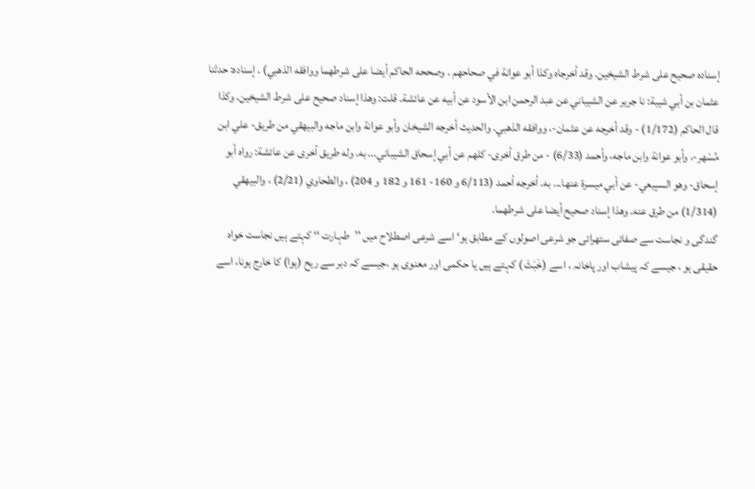إسناده صحيح على شرط الشيخين. وقد أخرجاه وكذا أبو عوانة في صحاحهم . وصححه الحاكم أيضا على شرطهما ووافقه الذهبي) . إسناده: حدثنا عثمان بن أبي شيبة: نا جرير عن الشيباني عن عبد الرحمن ابن الأسود عن أبيه عن عائشة. قلت: وهذا إسناد صحيح على شرط الشيخين. وكذا قال الحاكم (1/172) - وقد أخرجه عن عثمان-، ووافقه الذهبي. والحديث أخرجه الشيخان وأبو عوانة وابن ماجه والبيهقي من طريق- علي ابن مُسْهر-، وأبو عوانة وابن ماجه، وأحمد (6/33) - من طرق أخرى- كلهم عن أبي إسحاق الشيباني... به. وله طريق أخرى عن عائشة: رواه أبو إسحاق- وهو السبِيعي- عن أبي ميسرة عنها... به. أخرجه أحمد (6/113 و 160- 161 و 182 و 204) ، والطحاوي (2/21) ، والبيهقي (1/314) من طرق عنه. وهذا إسناد صحيح أيضا على شرطهما.
گندگی و نجاست سے صفائی ستھرائی جو شرعی اصولوں کے مطابق ہو‘ اسے شرعی اصطلاح میں ’’طہارت ‘‘ کہتے ہیں نجاست خواہ حقیقی ہو ، جیسے کہ پیشاب اور پاخانہ ، اسے (خَبَثَ ) کہتے ہیں یا حکمی اور معنوی ہو ،جیسے کہ دبر سے ریح (ہوا) کا خارج ہونا، اسے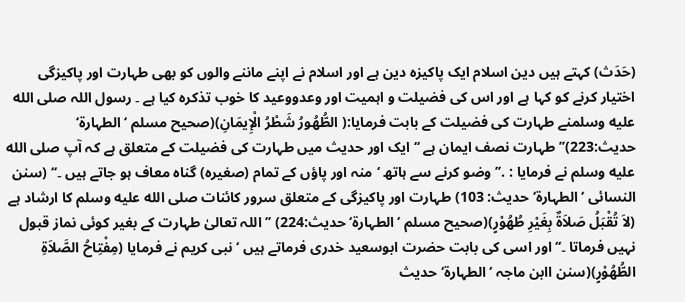(حَدَث) کہتے ہیں دین اسلام ایک پاکیزہ دین ہے اور اسلام نے اپنے ماننے والوں کو بھی طہارت اور پاکیزگی اختیار کرنے کو کہا ہے اور اس کی فضیلت و اہمیت اور وعدووعید کا خوب تذکرہ کیا ہے ۔ رسول اللہ صلى الله عليه وسلمنے طہارت کی فضیلت کے بابت فرمایا:( الطُّهُورُ شَطْرُ الْإِيمَانِ)(صحیح مسلم ‘الطہارۃ‘ حدیث:223)’’طہارت نصف ایمان ہے ‘‘ ایک اور حدیث میں طہارت کی فضیلت کے متعلق ہے کہ آپ صلى الله عليه وسلم نے فرمایا : .’’وضو کرنے سے ہاتھ ‘منہ اور پاؤں کے تمام (صغیرہ) گناہ معاف ہو جاتے ہیں ۔‘‘ (سنن النسائی ‘ الطہارۃ‘ حدیث: 103) طہارت اور پاکیزگی کے متعلق سرور کائنات صلى الله عليه وسلم کا ارشاد ہے (لاَ تُقْبَلُ صَلاَةٌ بِغَيْرِ طُهُوْرٍ)(صحيح مسلم ‘الطہارۃ‘ حدیث:224) ’’ اللہ تعالیٰ طہارت کے بغیر کوئی نماز قبول نہیں فرماتا ۔‘‘اور اسی کی بابت حضرت ابوسعید خدری فرماتے ہیں ‘نبی کریم نے فرمایا (مِفْتِاحُ الصَّلاَةِ الطُّهُوْرٍ)(سنن اابن ماجہ ‘الطہارۃ‘حدیث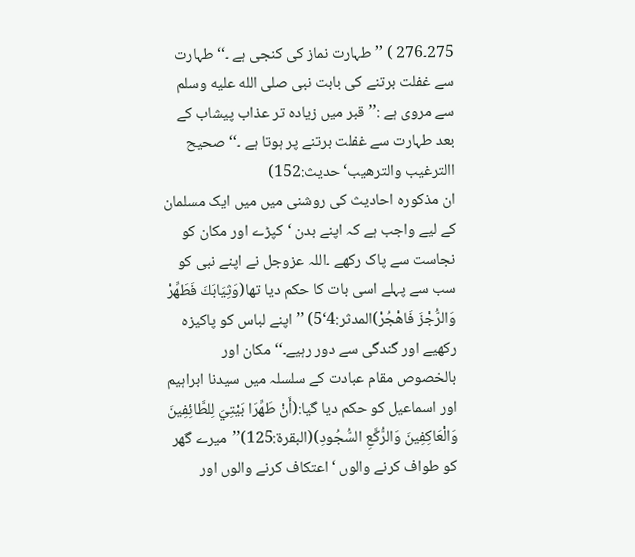275۔276 ) ’’طہارت نماز کی کنجی ہے ۔‘‘ طہارت سے غفلت برتنے کی بابت نبی صلى الله عليه وسلم سے مروی ہے :’’قبر میں زیادہ تر عذاب پیشاب کے بعد طہارت سے غفلت برتنے پر ہوتا ہے ۔‘‘ صحیح االترغیب والترھیب‘حدیث:152)
ان مذکورہ احادیث کی روشنی میں میں ایک مسلمان کے لیے واجب ہے کہ اپنے بدن ‘کپڑے اور مکان کو نجاست سے پاک رکھے ۔اللہ عزوجل نے اپنے نبی کو سب سے پہلے اسی بات کا حکم دیا تھا(وَثِيَابَكَ فَطَهِّرْ وَالرُّجْزَ فَاهْجُرْ)المدثر:4‘5) ’’اپنے لباس کو پاکیزہ رکھیے اور گندگی سے دور رہیے۔‘‘ مکان اور بالخصوص مقام عبادت کے سلسلہ میں سیدنا ابراہیم اور اسماعیل کو حکم دیا گیا:(أَنْ طَهِّرَا بَيْتِيَ لِلطَّائِفِينَ وَالْعَاكِفِينَ وَالرُّكَّعِ السُّجُودِ)(البقرۃ:125)’’میرے گھر کو طواف کرنے والوں ‘اعتکاف کرنے والوں اور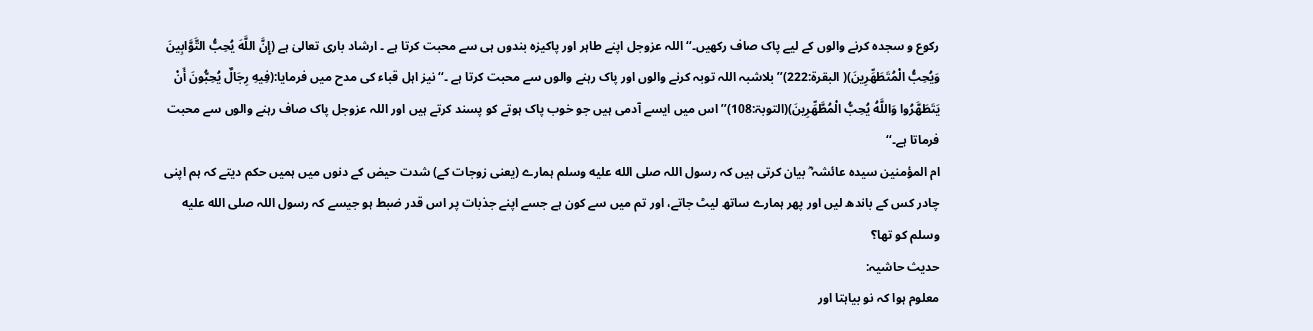رکوع و سجدہ کرنے والوں کے لیے پاک صاف رکھیں۔‘‘ اللہ عزوجل اپنے طاہر اور پاکیزہ بندوں ہی سے محبت کرتا ہے ۔ ارشاد باری تعالیٰ ہے (إِنَّ اللَّهَ يُحِبُّ التَّوَّابِينَ وَيُحِبُّ الْمُتَطَهِّرِينَ)( البقرۃ:222)’’بلاشبہ اللہ توبہ کرنے والوں اور پاک رہنے والوں سے محبت کرتا ہے ۔‘‘ نیز اہل قباء کی مدح میں فرمایا:(فِيهِ رِجَالٌ يُحِبُّونَ أَنْ يَتَطَهَّرُوا وَاللَّهُ يُحِبُّ الْمُطَّهِّرِينَ)(التوبۃ:108)’’اس میں ایسے آدمی ہیں جو خوب پاک ہوتے کو پسند کرتے ہیں اور اللہ عزوجل پاک صاف رہنے والوں سے محبت فرماتا ہے۔‘‘
ام المؤمنین سیدہ عائشہ ؓ بیان کرتی ہیں کہ رسول اللہ صلى الله عليه وسلم ہمارے (یعنی زوجات کے) شدت حیض کے دنوں میں ہمیں حکم دیتے کہ ہم اپنی چادر کس کے باندھ لیں اور پھر ہمارے ساتھ لیٹ جاتے، اور تم میں سے کون ہے جسے اپنے جذبات پر اس قدر ضبط ہو جیسے کہ رسول اللہ صلى الله عليه وسلم کو تھا؟
حدیث حاشیہ:
معلوم ہوا کہ نو بیاہتا اور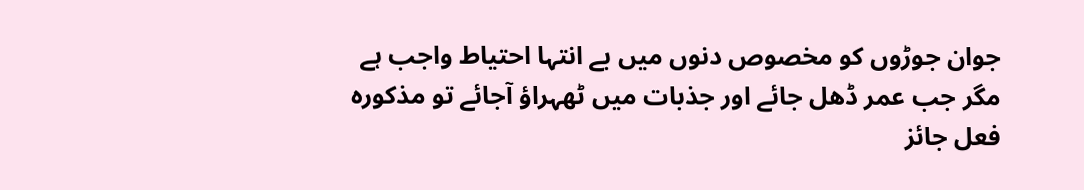جوان جوڑوں کو مخصوص دنوں میں بے انتہا احتیاط واجب ہے مگر جب عمر ڈھل جائے اور جذبات میں ٹھہراؤ آجائے تو مذکورہ فعل جائز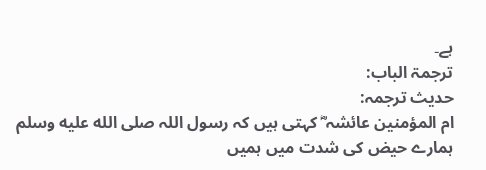ہے۔
ترجمۃ الباب:
حدیث ترجمہ:
ام المؤمنین عائشہ ؓ کہتی ہیں کہ رسول اللہ صلى الله عليه وسلم ہمارے حیض کی شدت میں ہمیں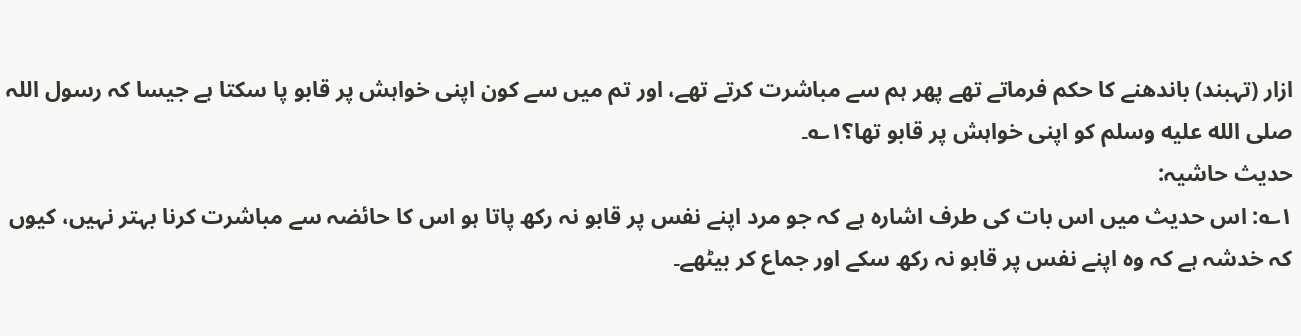ازار (تہبند) باندھنے کا حکم فرماتے تھے پھر ہم سے مباشرت کرتے تھے، اور تم میں سے کون اپنی خواہش پر قابو پا سکتا ہے جیسا کہ رسول اللہ صلى الله عليه وسلم کو اپنی خواہش پر قابو تھا؟۱؎۔
حدیث حاشیہ:
۱؎: اس حدیث میں اس بات کی طرف اشارہ ہے کہ جو مرد اپنے نفس پر قابو نہ رکھ پاتا ہو اس کا حائضہ سے مباشرت کرنا بہتر نہیں، کیوں کہ خدشہ ہے کہ وہ اپنے نفس پر قابو نہ رکھ سکے اور جماع کر بیٹھے۔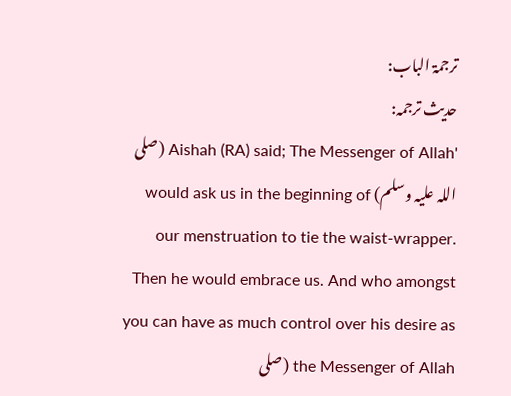ترجمۃ الباب:
حدیث ترجمہ:
'Aishah (RA) said; The Messenger of Allah (صلی اللہ علیہ وسلم) would ask us in the beginning of our menstruation to tie the waist-wrapper. Then he would embrace us. And who amongst you can have as much control over his desire as the Messenger of Allah (صلی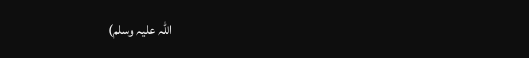اللہ علیہ وسلم)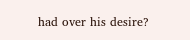had over his desire?